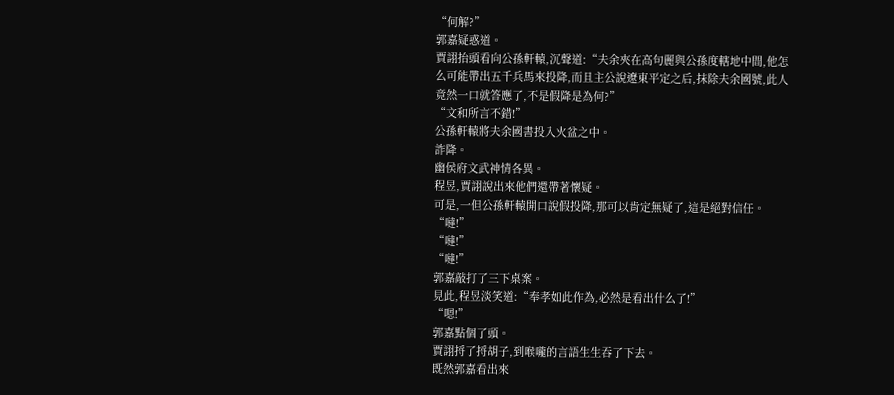“何解?”
郭嘉疑惑道。
賈詡抬頭看向公孫軒轅,沉聲道:“夫余夾在高句麗與公孫度轄地中間,他怎么可能帶出五千兵馬來投降,而且主公說遼東平定之后,抹除夫余國號,此人竟然一口就答應了,不是假降是為何?”
“文和所言不錯!”
公孫軒轅將夫余國書投入火盆之中。
詐降。
幽侯府文武神情各異。
程昱,賈詡說出來他們還帶著懷疑。
可是,一但公孫軒轅開口說假投降,那可以肯定無疑了,這是絕對信任。
“噠!”
“噠!”
“噠!”
郭嘉敲打了三下桌案。
見此,程昱淡笑道:“奉孝如此作為,必然是看出什么了!”
“嗯!”
郭嘉點個了頭。
賈詡捋了捋胡子,到喉嚨的言語生生吞了下去。
既然郭嘉看出來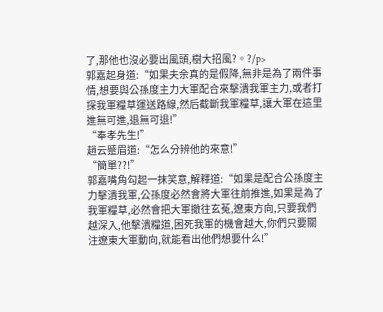了,那他也沒必要出風頭,樹大招風?。?/p>
郭嘉起身道:“如果夫余真的是假降,無非是為了兩件事情,想要與公孫度主力大軍配合來擊潰我軍主力,或者打探我軍糧草運送路線,然后截斷我軍糧草,讓大軍在這里進無可進,退無可退!”
“奉孝先生!”
趙云蹙眉道:“怎么分辨他的來意!”
“簡單??!”
郭嘉嘴角勾起一抹笑意,解釋道:“如果是配合公孫度主力擊潰我軍,公孫度必然會將大軍往前推進,如果是為了我軍糧草,必然會把大軍撤往玄菟,遼東方向,只要我們越深入,他擊潰糧道,困死我軍的機會越大,你們只要關注遼東大軍動向,就能看出他們想要什么!”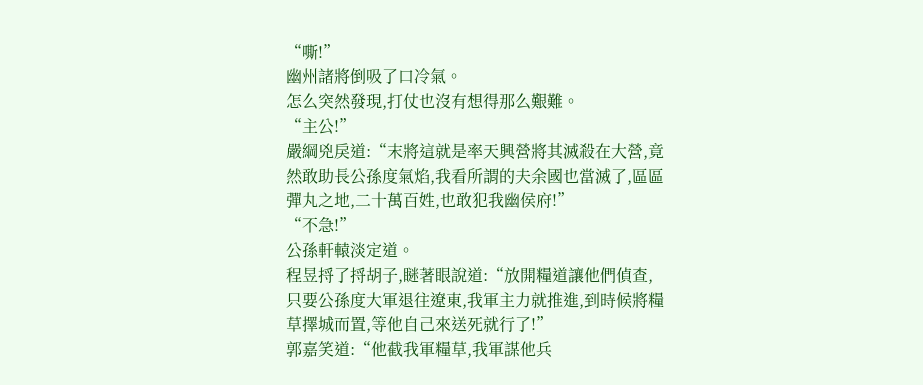“嘶!”
幽州諸將倒吸了口冷氣。
怎么突然發現,打仗也沒有想得那么艱難。
“主公!”
嚴綱兇戾道:“末將這就是率天興營將其滅殺在大營,竟然敢助長公孫度氣焰,我看所謂的夫余國也當滅了,區區彈丸之地,二十萬百姓,也敢犯我幽侯府!”
“不急!”
公孫軒轅淡定道。
程昱捋了捋胡子,瞇著眼說道:“放開糧道讓他們偵查,只要公孫度大軍退往遼東,我軍主力就推進,到時候將糧草擇城而置,等他自己來送死就行了!”
郭嘉笑道:“他截我軍糧草,我軍謀他兵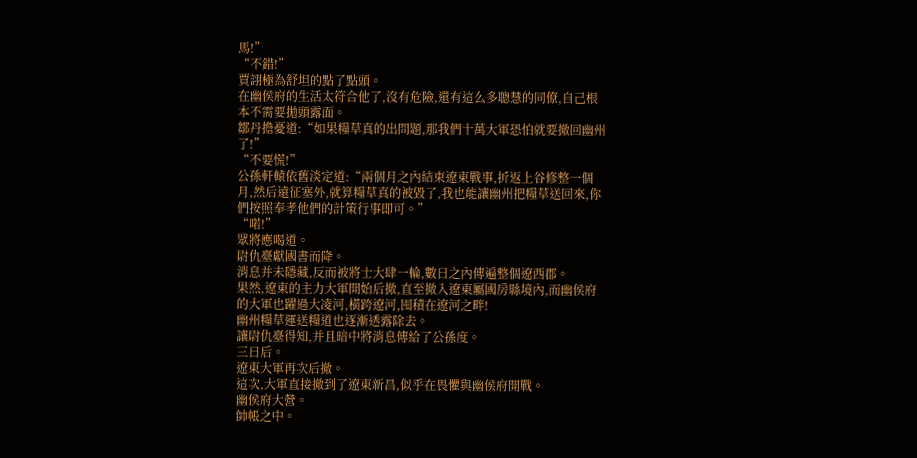馬!”
“不錯!”
賈詡極為舒坦的點了點頭。
在幽侯府的生活太符合他了,沒有危險,還有這么多聰慧的同僚,自己根本不需要拋頭露面。
鄒丹擔憂道:“如果糧草真的出問題,那我們十萬大軍恐怕就要撤回幽州了!”
“不要慌!”
公孫軒轅依舊淡定道:“兩個月之內結束遼東戰事,折返上谷修整一個月,然后遠征塞外,就算糧草真的被毀了,我也能讓幽州把糧草送回來,你們按照奉孝他們的計策行事即可。”
“喏!”
眾將應喝道。
尉仇臺獻國書而降。
消息并未隱藏,反而被將士大肆一輪,數日之內傳遍整個遼西郡。
果然,遼東的主力大軍開始后撤,直至撤入遼東屬國房縣境內,而幽侯府的大軍也躍過大凌河,橫跨遼河,囤積在遼河之畔!
幽州糧草運送糧道也逐漸透露除去。
讓尉仇臺得知,并且暗中將消息傳給了公孫度。
三日后。
遼東大軍再次后撤。
這次,大軍直接撤到了遼東新昌,似乎在畏懼與幽侯府開戰。
幽侯府大營。
帥帳之中。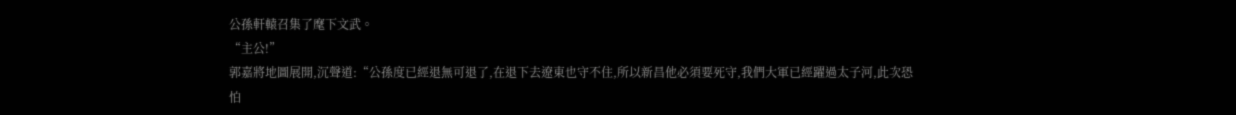公孫軒轅召集了麾下文武。
“主公!”
郭嘉將地圖展開,沉聲道:“公孫度已經退無可退了,在退下去遼東也守不住,所以新昌他必須要死守,我們大軍已經躍過太子河,此次恐怕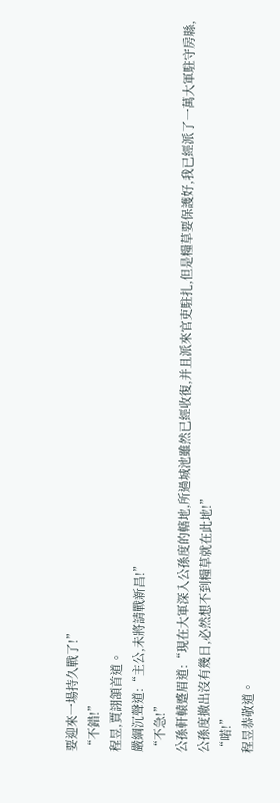要迎來一場持久戰了!”
“不錯!”
程昱,賈詡頷首道。
嚴綱沉聲道:“主公,未將請戰新昌!”
“不急!”
公孫軒轅蹙眉道:“現在大軍深入公孫度的轄地,所過城池雖然已經收復,并且派來官吏駐扎,但是糧草要保護好,我已經派了一萬大軍駐守房縣,公孫度撤出沒有幾日,必然想不到糧草就在此地!”
“喏!”
程昱恭敬道。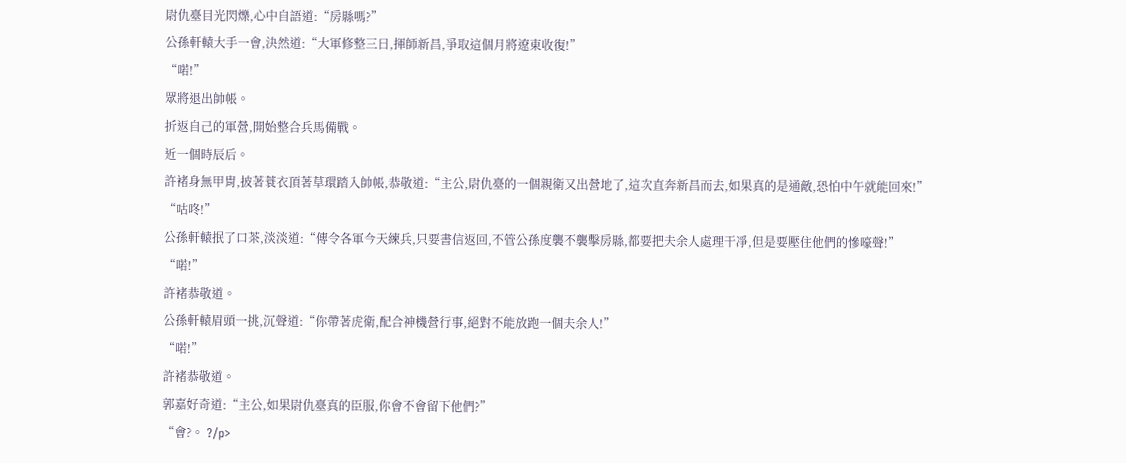尉仇臺目光閃爍,心中自語道:“房縣嗎?”
公孫軒轅大手一會,決然道:“大軍修整三日,揮師新昌,爭取這個月將遼東收復!”
“喏!”
眾將退出帥帳。
折返自己的軍營,開始整合兵馬備戰。
近一個時辰后。
許褚身無甲胄,披著蓑衣頂著草環踏入帥帳,恭敬道:“主公,尉仇臺的一個親衛又出營地了,這次直奔新昌而去,如果真的是通敵,恐怕中午就能回來!”
“咕咚!”
公孫軒轅抿了口茶,淡淡道:“傳令各軍今天練兵,只要書信返回,不管公孫度襲不襲擊房縣,都要把夫余人處理干凈,但是要壓住他們的慘嚎聲!”
“喏!”
許褚恭敬道。
公孫軒轅眉頭一挑,沉聲道:“你帶著虎衛,配合神機營行事,絕對不能放跑一個夫余人!”
“喏!”
許褚恭敬道。
郭嘉好奇道:“主公,如果尉仇臺真的臣服,你會不會留下他們?”
“會?。 ?/p>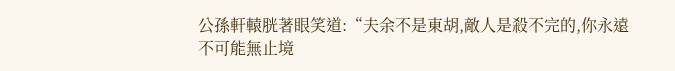公孫軒轅胱著眼笑道:“夫余不是東胡,敵人是殺不完的,你永遠不可能無止境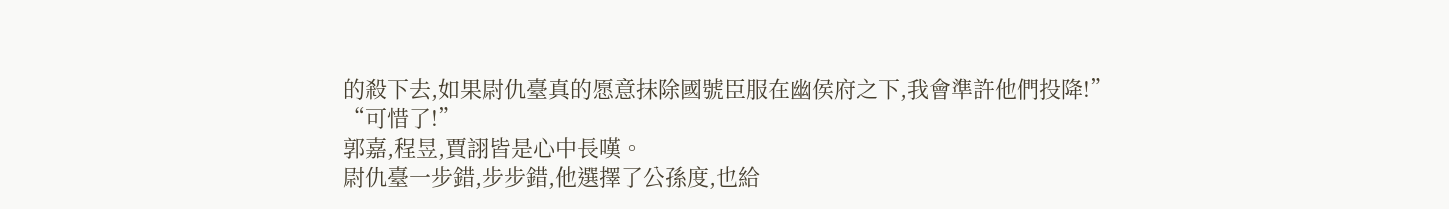的殺下去,如果尉仇臺真的愿意抹除國號臣服在幽侯府之下,我會準許他們投降!”
“可惜了!”
郭嘉,程昱,賈詡皆是心中長嘆。
尉仇臺一步錯,步步錯,他選擇了公孫度,也給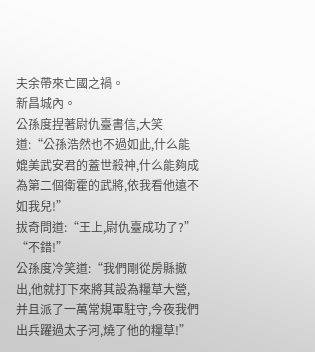夫余帶來亡國之禍。
新昌城內。
公孫度捏著尉仇臺書信,大笑道:“公孫浩然也不過如此,什么能媲美武安君的蓋世殺神,什么能夠成為第二個衛霍的武將,依我看他遠不如我兒!”
拔奇問道:“王上,尉仇臺成功了?”
“不錯!”
公孫度冷笑道:“我們剛從房縣撤出,他就打下來將其設為糧草大營,并且派了一萬常規軍駐守,今夜我們出兵躍過太子河,燒了他的糧草!”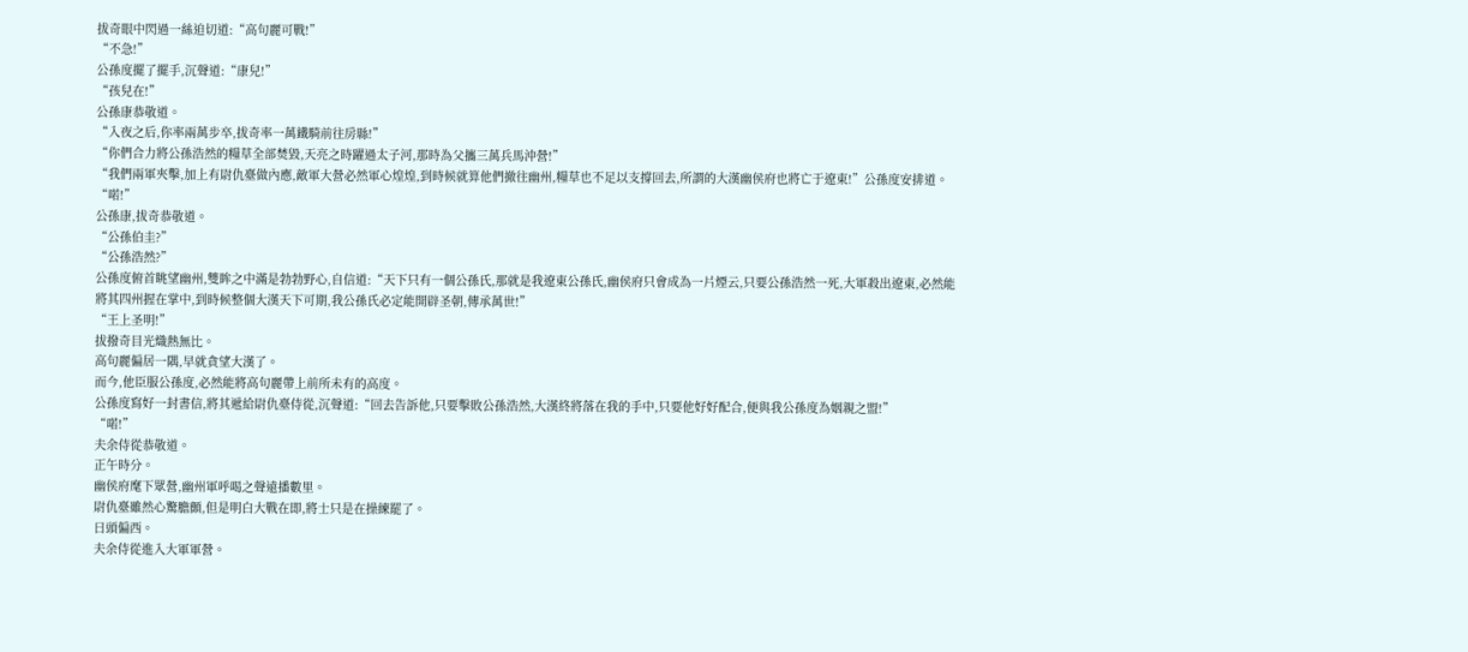拔奇眼中閃過一絲迫切道:“高句麗可戰!”
“不急!”
公孫度擺了擺手,沉聲道:“康兒!”
“孩兒在!”
公孫康恭敬道。
“入夜之后,你率兩萬步卒,拔奇率一萬鐵騎前往房縣!”
“你們合力將公孫浩然的糧草全部焚毀,天亮之時躍過太子河,那時為父攜三萬兵馬沖營!”
“我們兩軍夾擊,加上有尉仇臺做內應,敵軍大營必然軍心煌煌,到時候就算他們撤往幽州,糧草也不足以支撐回去,所謂的大漢幽侯府也將亡于遼東!”公孫度安排道。
“喏!”
公孫康,拔奇恭敬道。
“公孫伯圭?”
“公孫浩然?”
公孫度俯首眺望幽州,雙眸之中滿是勃勃野心,自信道:“天下只有一個公孫氏,那就是我遼東公孫氏,幽侯府只會成為一片煙云,只要公孫浩然一死,大軍殺出遼東,必然能將其四州握在掌中,到時候整個大漢天下可期,我公孫氏必定能開辟圣朝,傳承萬世!”
“王上圣明!”
拔撥奇目光熾熱無比。
高句麗偏居一隅,早就貪望大漢了。
而今,他臣服公孫度,必然能將高句麗帶上前所未有的高度。
公孫度寫好一封書信,將其遞給尉仇臺侍從,沉聲道:“回去告訴他,只要擊敗公孫浩然,大漢終將落在我的手中,只要他好好配合,便與我公孫度為姻親之盟!”
“喏!”
夫余侍從恭敬道。
正午時分。
幽侯府麾下眾營,幽州軍呼喝之聲遠播數里。
尉仇臺雖然心驚膽顫,但是明白大戰在即,將士只是在操練罷了。
日頭偏西。
夫余侍從進入大軍軍營。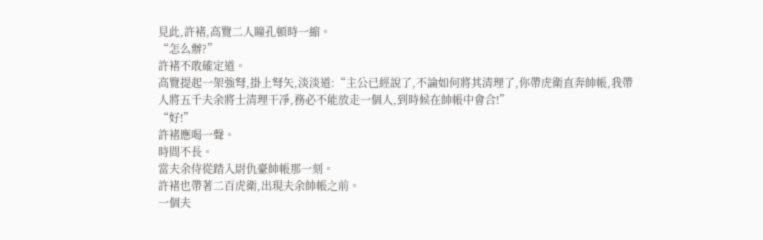見此,許褚,高覽二人瞳孔頓時一縮。
“怎么辦?”
許褚不敢確定道。
高覽提起一架強弩,掛上弩矢,淡淡道:“主公已經說了,不論如何將其清理了,你帶虎衛直奔帥帳,我帶人將五千夫余將士清理干凈,務必不能放走一個人,到時候在帥帳中會合!”
“好!”
許褚應喝一聲。
時間不長。
當夫余侍從踏入尉仇臺帥帳那一刻。
許褚也帶著二百虎衛,出現夫余帥帳之前。
一個夫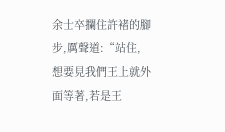余士卒攔住許褚的腳步,厲聲道:“站住,想要見我們王上就外面等著,若是王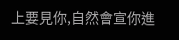上要見你,自然會宣你進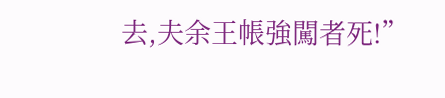去,夫余王帳強闖者死!”